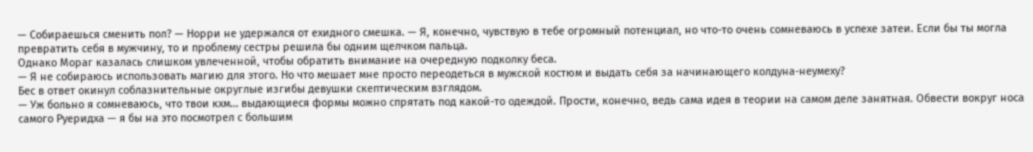— Собираешься сменить пол? — Норри не удержался от ехидного смешка. — Я, конечно, чувствую в тебе огромный потенциал, но что-то очень сомневаюсь в успехе затеи. Если бы ты могла превратить себя в мужчину, то и проблему сестры решила бы одним щелчком пальца.
Однако Мораг казалась слишком увлеченной, чтобы обратить внимание на очередную подколку беса.
— Я не собираюсь использовать магию для этого. Но что мешает мне просто переодеться в мужской костюм и выдать себя за начинающего колдуна-неумеху?
Бес в ответ окинул соблазнительные округлые изгибы девушки скептическим взглядом.
— Уж больно я сомневаюсь, что твои кхм… выдающиеся формы можно спрятать под какой-то одеждой. Прости, конечно, ведь сама идея в теории на самом деле занятная. Обвести вокруг носа самого Руеридха — я бы на это посмотрел с большим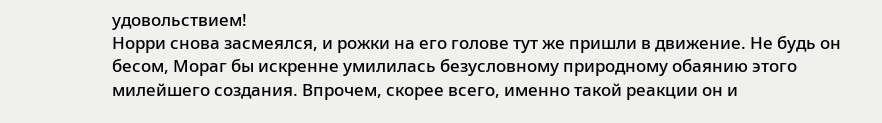удовольствием!
Норри снова засмеялся, и рожки на его голове тут же пришли в движение. Не будь он бесом, Мораг бы искренне умилилась безусловному природному обаянию этого милейшего создания. Впрочем, скорее всего, именно такой реакции он и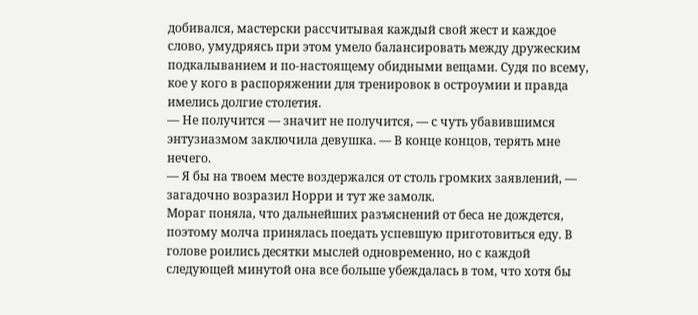добивался, мастерски рассчитывая каждый свой жест и каждое слово, умудряясь при этом умело балансировать между дружеским подкалыванием и по-настоящему обидными вещами. Судя по всему, кое у кого в распоряжении для тренировок в остроумии и правда имелись долгие столетия.
— Не получится — значит не получится, — с чуть убавившимся энтузиазмом заключила девушка. — В конце концов, терять мне нечего.
— Я бы на твоем месте воздержался от столь громких заявлений, — загадочно возразил Норри и тут же замолк.
Мораг поняла, что дальнейших разъяснений от беса не дождется, поэтому молча принялась поедать успевшую приготовиться еду. В голове роились десятки мыслей одновременно, но с каждой следующей минутой она все больше убеждалась в том, что хотя бы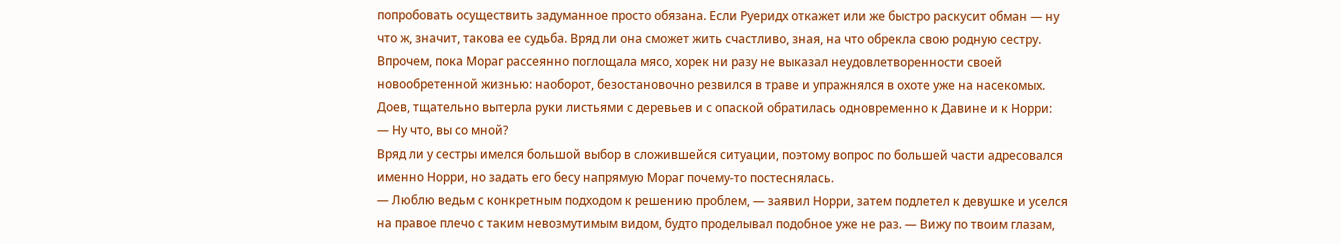попробовать осуществить задуманное просто обязана. Если Руеридх откажет или же быстро раскусит обман — ну что ж, значит, такова ее судьба. Вряд ли она сможет жить счастливо, зная, на что обрекла свою родную сестру. Впрочем, пока Мораг рассеянно поглощала мясо, хорек ни разу не выказал неудовлетворенности своей новообретенной жизнью: наоборот, безостановочно резвился в траве и упражнялся в охоте уже на насекомых. Доев, тщательно вытерла руки листьями с деревьев и с опаской обратилась одновременно к Давине и к Норри:
— Ну что, вы со мной?
Вряд ли у сестры имелся большой выбор в сложившейся ситуации, поэтому вопрос по большей части адресовался именно Норри, но задать его бесу напрямую Мораг почему-то постеснялась.
— Люблю ведьм с конкретным подходом к решению проблем, — заявил Норри, затем подлетел к девушке и уселся на правое плечо с таким невозмутимым видом, будто проделывал подобное уже не раз. — Вижу по твоим глазам,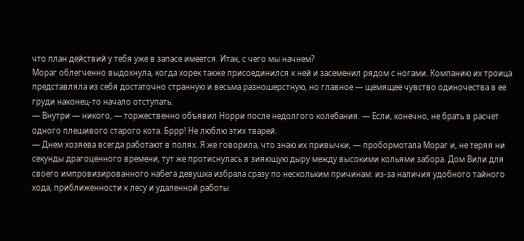что план действий у тебя уже в запасе имеется. Итак, с чего мы начнем?
Мораг облегченно выдохнула, когда хорек также присоединился к ней и засеменил рядом с ногами. Компанию их троица представляла из себя достаточно странную и весьма разношерстную, но главное — щемящее чувство одиночества в ее груди наконец-то начало отступать.
— Внутри — никого, — торжественно объявил Норри после недолгого колебания. — Если, конечно, не брать в расчет одного плешивого старого кота. Бррр! Не люблю этих тварей.
— Днем хозяева всегда работают в полях. Я же говорила, что знаю их привычки, — пробормотала Мораг и, не теряя ни секунды драгоценного времени, тут же протиснулась в зияющую дыру между высокими кольями забора. Дом Вили для своего импровизированного набега девушка избрала сразу по нескольким причинам: из-за наличия удобного тайного хода, приближенности к лесу и удаленной работы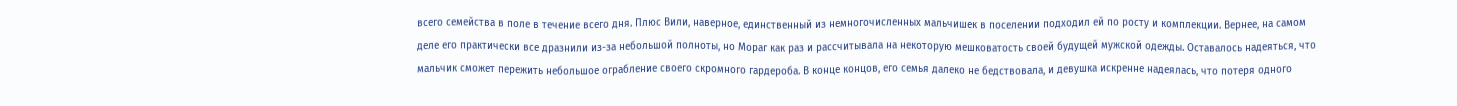всего семейства в поле в течение всего дня. Плюс Вили, наверное, единственный из немногочисленных мальчишек в поселении подходил ей по росту и комплекции. Вернее, на самом деле его практически все дразнили из-за небольшой полноты, но Мораг как раз и рассчитывала на некоторую мешковатость своей будущей мужской одежды. Оставалось надеяться, что мальчик сможет пережить небольшое ограбление своего скромного гардероба. В конце концов, его семья далеко не бедствовала, и девушка искренне надеялась, что потеря одного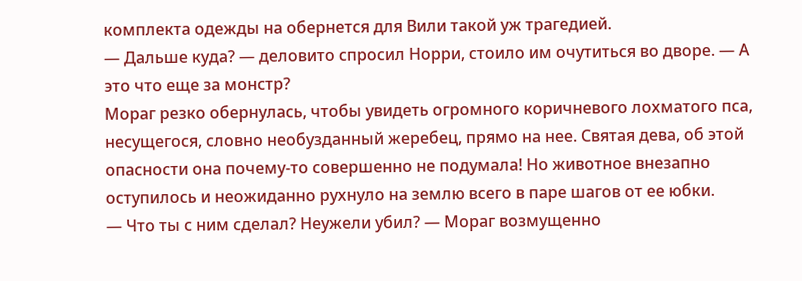комплекта одежды на обернется для Вили такой уж трагедией.
— Дальше куда? — деловито спросил Норри, стоило им очутиться во дворе. — А это что еще за монстр?
Мораг резко обернулась, чтобы увидеть огромного коричневого лохматого пса, несущегося, словно необузданный жеребец, прямо на нее. Святая дева, об этой опасности она почему-то совершенно не подумала! Но животное внезапно оступилось и неожиданно рухнуло на землю всего в паре шагов от ее юбки.
— Что ты с ним сделал? Неужели убил? — Мораг возмущенно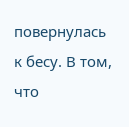повернулась к бесу. В том, что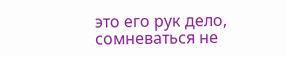это его рук дело, сомневаться не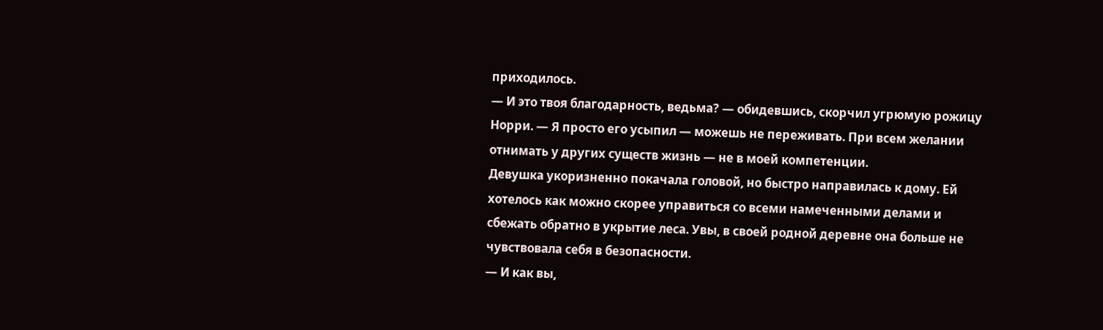приходилось.
— И это твоя благодарность, ведьма? — обидевшись, скорчил угрюмую рожицу Норри. — Я просто его усыпил — можешь не переживать. При всем желании отнимать у других существ жизнь — не в моей компетенции.
Девушка укоризненно покачала головой, но быстро направилась к дому. Ей хотелось как можно скорее управиться со всеми намеченными делами и сбежать обратно в укрытие леса. Увы, в своей родной деревне она больше не чувствовала себя в безопасности.
— И как вы,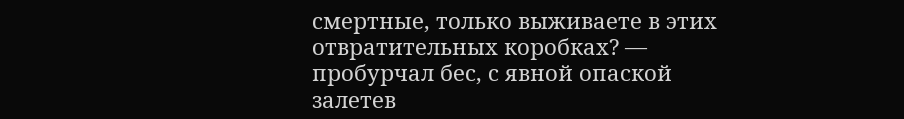смертные, только выживаете в этих отвратительных коробках? — пробурчал бес, с явной опаской залетев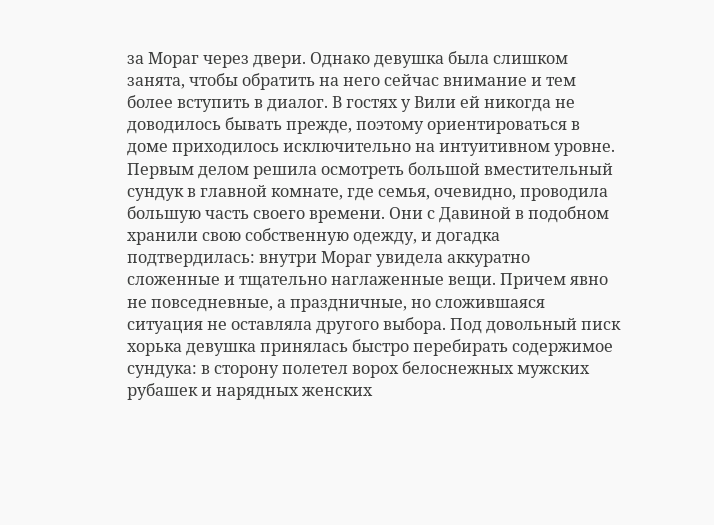за Мораг через двери. Однако девушка была слишком занята, чтобы обратить на него сейчас внимание и тем более вступить в диалог. В гостях у Вили ей никогда не доводилось бывать прежде, поэтому ориентироваться в доме приходилось исключительно на интуитивном уровне. Первым делом решила осмотреть большой вместительный сундук в главной комнате, где семья, очевидно, проводила большую часть своего времени. Они с Давиной в подобном хранили свою собственную одежду, и догадка подтвердилась: внутри Мораг увидела аккуратно сложенные и тщательно наглаженные вещи. Причем явно не повседневные, а праздничные, но сложившаяся ситуация не оставляла другого выбора. Под довольный писк хорька девушка принялась быстро перебирать содержимое сундука: в сторону полетел ворох белоснежных мужских рубашек и нарядных женских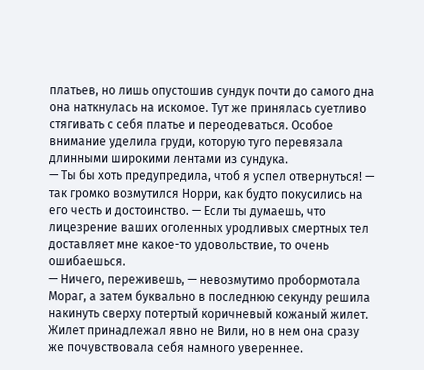платьев, но лишь опустошив сундук почти до самого дна она наткнулась на искомое. Тут же принялась суетливо стягивать с себя платье и переодеваться. Особое внимание уделила груди, которую туго перевязала длинными широкими лентами из сундука.
— Ты бы хоть предупредила, чтоб я успел отвернуться! — так громко возмутился Норри, как будто покусились на его честь и достоинство. — Если ты думаешь, что лицезрение ваших оголенных уродливых смертных тел доставляет мне какое-то удовольствие, то очень ошибаешься.
— Ничего, переживешь, — невозмутимо пробормотала Мораг, а затем буквально в последнюю секунду решила накинуть сверху потертый коричневый кожаный жилет. Жилет принадлежал явно не Вили, но в нем она сразу же почувствовала себя намного увереннее.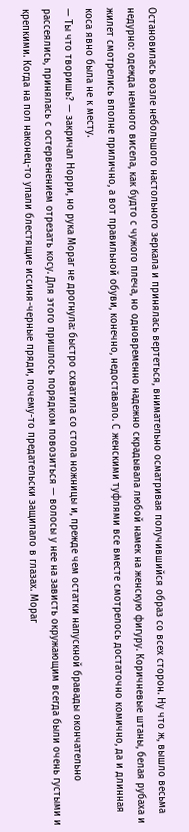Остановилась возле небольшого настольного зеркала и принялась вертеться, внимательно осматривая получившийся образ со всех сторон. Ну что ж, вышло весьма недурно: одежда немного висела, как будто с чужого плеча, но одновременно надежно скрадывала любой намек на женскую фигуру. Коричневые штаны, белая рубаха и жилет смотрелись вполне прилично, а вот правильной обуви, конечно, недоставало. С женскими туфлями все вместе смотрелось достаточно комично, да и длинная коса явно была не к месту.
— Ты что творишь? — закричал Норри, но рука Мораг не дрогнула: быстро схватила со стола ножницы и, прежде чем остатки напускной бравады окончательно рассеялись, принялась с остервенением отрезать косу. Для этого пришлось порядком повозиться — волосы у нее на зависть окружающим всегда были очень густыми и крепкими. Когда на пол наконец-то упали блестящие иссиня-черные пряди, почему-то предательски защипало в глазах. Мораг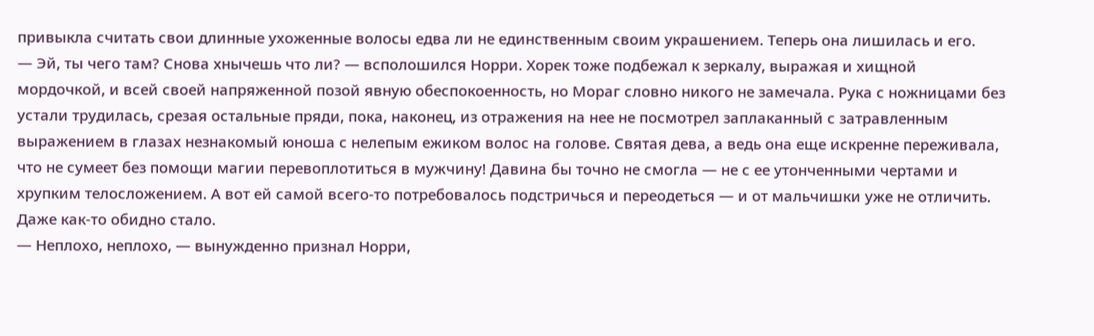привыкла считать свои длинные ухоженные волосы едва ли не единственным своим украшением. Теперь она лишилась и его.
— Эй, ты чего там? Снова хнычешь что ли? — всполошился Норри. Хорек тоже подбежал к зеркалу, выражая и хищной мордочкой, и всей своей напряженной позой явную обеспокоенность, но Мораг словно никого не замечала. Рука с ножницами без устали трудилась, срезая остальные пряди, пока, наконец, из отражения на нее не посмотрел заплаканный с затравленным выражением в глазах незнакомый юноша с нелепым ежиком волос на голове. Святая дева, а ведь она еще искренне переживала, что не сумеет без помощи магии перевоплотиться в мужчину! Давина бы точно не смогла — не с ее утонченными чертами и хрупким телосложением. А вот ей самой всего-то потребовалось подстричься и переодеться — и от мальчишки уже не отличить. Даже как-то обидно стало.
— Неплохо, неплохо, — вынужденно признал Норри,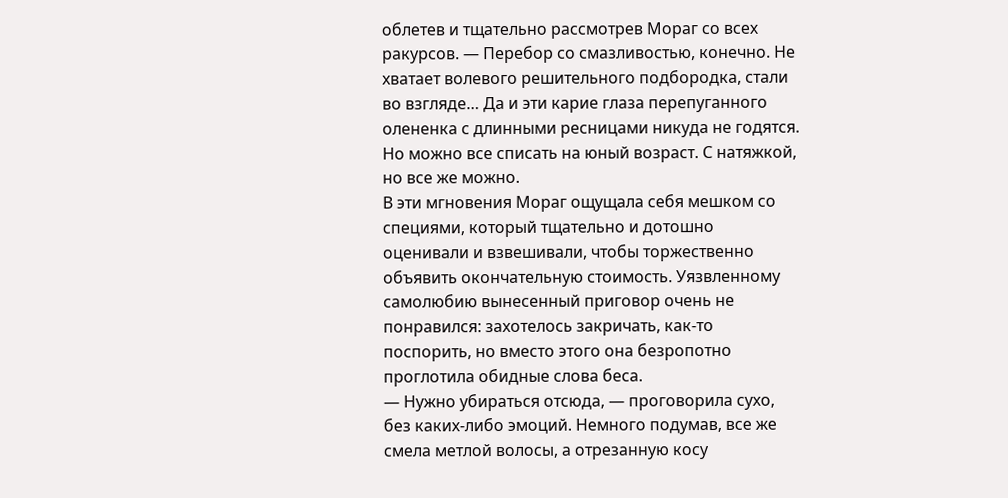облетев и тщательно рассмотрев Мораг со всех ракурсов. — Перебор со смазливостью, конечно. Не хватает волевого решительного подбородка, стали во взгляде… Да и эти карие глаза перепуганного олененка с длинными ресницами никуда не годятся. Но можно все списать на юный возраст. С натяжкой, но все же можно.
В эти мгновения Мораг ощущала себя мешком со специями, который тщательно и дотошно оценивали и взвешивали, чтобы торжественно объявить окончательную стоимость. Уязвленному самолюбию вынесенный приговор очень не понравился: захотелось закричать, как-то поспорить, но вместо этого она безропотно проглотила обидные слова беса.
— Нужно убираться отсюда, — проговорила сухо, без каких-либо эмоций. Немного подумав, все же смела метлой волосы, а отрезанную косу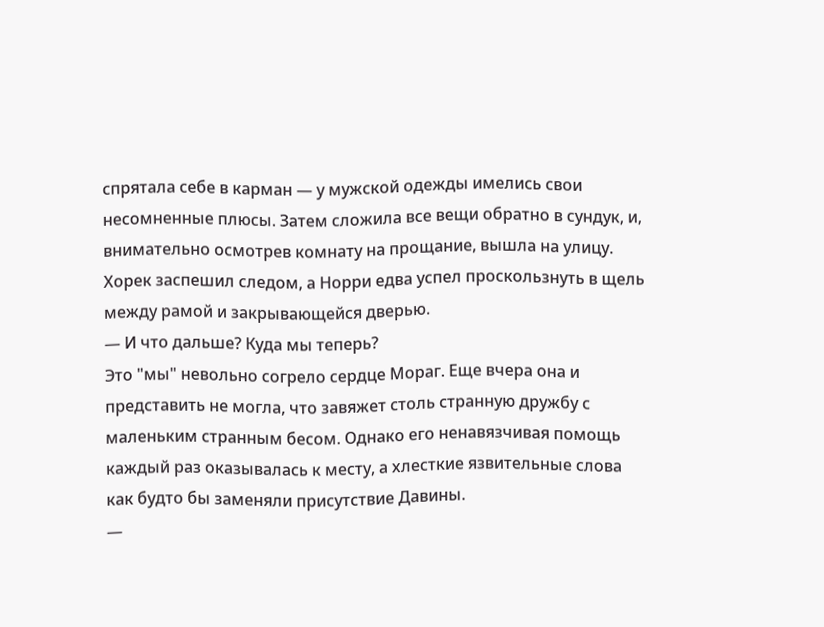спрятала себе в карман — у мужской одежды имелись свои несомненные плюсы. Затем сложила все вещи обратно в сундук, и, внимательно осмотрев комнату на прощание, вышла на улицу. Хорек заспешил следом, а Норри едва успел проскользнуть в щель между рамой и закрывающейся дверью.
— И что дальше? Куда мы теперь?
Это "мы" невольно согрело сердце Мораг. Еще вчера она и представить не могла, что завяжет столь странную дружбу с маленьким странным бесом. Однако его ненавязчивая помощь каждый раз оказывалась к месту, а хлесткие язвительные слова как будто бы заменяли присутствие Давины.
—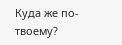Куда же по-твоему?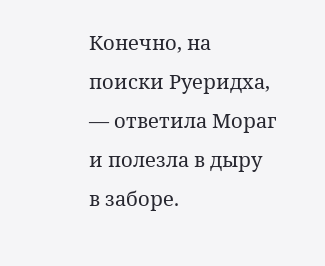Конечно, на поиски Руеридха, — ответила Мораг и полезла в дыру в заборе.